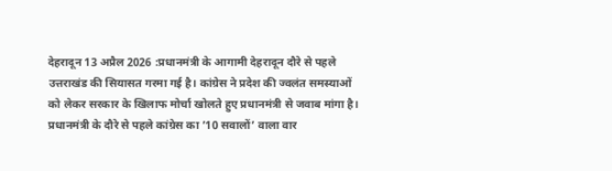देहरादून 13 अप्रैल 2026 :प्रधानमंत्री के आगामी देहरादून दौरे से पहले उत्तराखंड की सियासत गरमा गई है। कांग्रेस ने प्रदेश की ज्वलंत समस्याओं को लेकर सरकार के खिलाफ मोर्चा खोलते हुए प्रधानमंत्री से जवाब मांगा है।
प्रधानमंत्री के दौरे से पहले कांग्रेस का ’10 सवालों’ वाला वार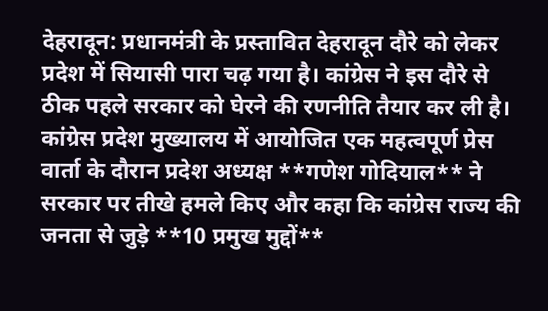देहरादून: प्रधानमंत्री के प्रस्तावित देहरादून दौरे को लेकर प्रदेश में सियासी पारा चढ़ गया है। कांग्रेस ने इस दौरे से ठीक पहले सरकार को घेरने की रणनीति तैयार कर ली है। कांग्रेस प्रदेश मुख्यालय में आयोजित एक महत्वपूर्ण प्रेस वार्ता के दौरान प्रदेश अध्यक्ष **गणेश गोदियाल** ने सरकार पर तीखे हमले किए और कहा कि कांग्रेस राज्य की जनता से जुड़े **10 प्रमुख मुद्दों**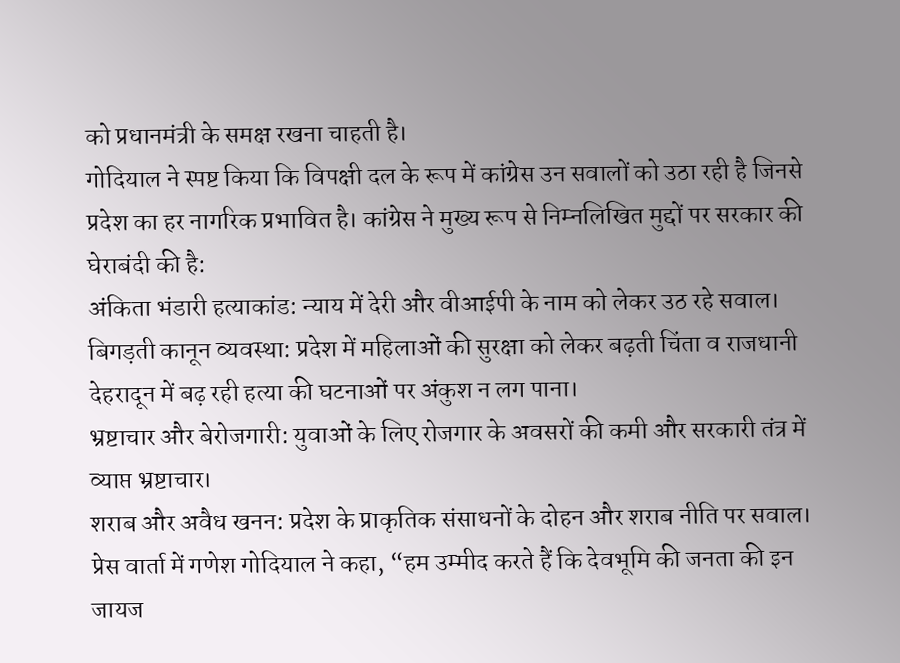को प्रधानमंत्री के समक्ष रखना चाहती है।
गोदियाल ने स्पष्ट किया कि विपक्षी दल के रूप में कांग्रेस उन सवालों को उठा रही है जिनसे प्रदेश का हर नागरिक प्रभावित है। कांग्रेस ने मुख्य रूप से निम्नलिखित मुद्दों पर सरकार की घेराबंदी की है:
अंकिता भंडारी हत्याकांड: न्याय में देरी और वीआईपी के नाम को लेकर उठ रहे सवाल।
बिगड़ती कानून व्यवस्था: प्रदेश में महिलाओं की सुरक्षा को लेकर बढ़ती चिंता व राजधानी देहरादून में बढ़ रही हत्या की घटनाओं पर अंकुश न लग पाना।
भ्रष्टाचार और बेरोजगारी: युवाओं के लिए रोजगार के अवसरों की कमी और सरकारी तंत्र में व्याप्त भ्रष्टाचार।
शराब और अवैध खनन: प्रदेश के प्राकृतिक संसाधनों के दोहन और शराब नीति पर सवाल।
प्रेस वार्ता में गणेश गोदियाल ने कहा, “हम उम्मीद करते हैं कि देवभूमि की जनता की इन जायज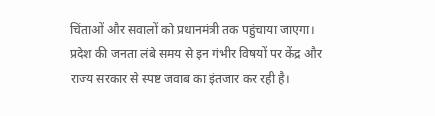चिंताओं और सवालों को प्रधानमंत्री तक पहुंचाया जाएगा। प्रदेश की जनता लंबे समय से इन गंभीर विषयों पर केंद्र और राज्य सरकार से स्पष्ट जवाब का इंतजार कर रही है।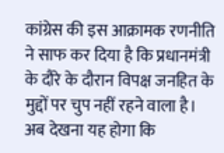कांग्रेस की इस आक्रामक रणनीति ने साफ कर दिया है कि प्रधानमंत्री के दौरे के दौरान विपक्ष जनहित के मुद्दों पर चुप नहीं रहने वाला है। अब देखना यह होगा कि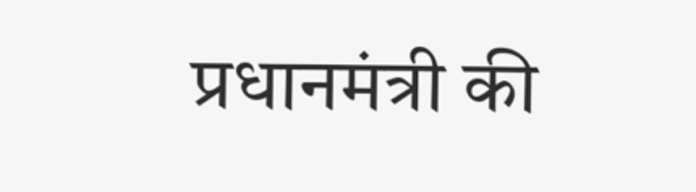प्रधानमंत्री की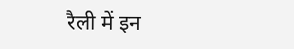रैली में इन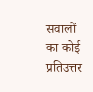सवालों का कोई प्रतिउत्तर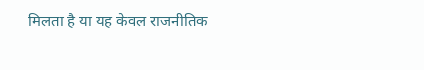मिलता है या यह केवल राजनीतिक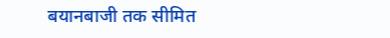बयानबाजी तक सीमित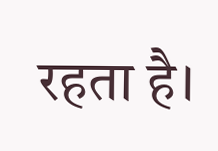रहता है।